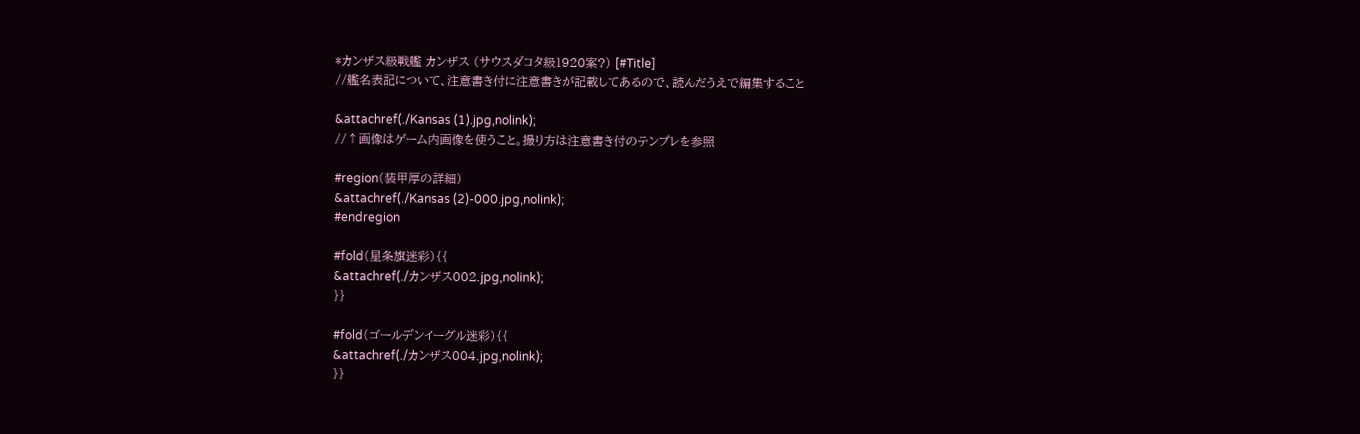*カンザス級戦艦 カンザス (サウスダコタ級1920案?) [#Title]
//艦名表記について、注意書き付に注意書きが記載してあるので、読んだうえで編集すること

&attachref(./Kansas (1).jpg,nolink);
//↑画像はゲーム内画像を使うこと。撮り方は注意書き付のテンプレを参照

#region(装甲厚の詳細)
&attachref(./Kansas (2)-000.jpg,nolink);
#endregion

#fold(星条旗迷彩){{
&attachref(./カンザス002.jpg,nolink);
}}

#fold(ゴールデンイーグル迷彩){{
&attachref(./カンザス004.jpg,nolink);
}}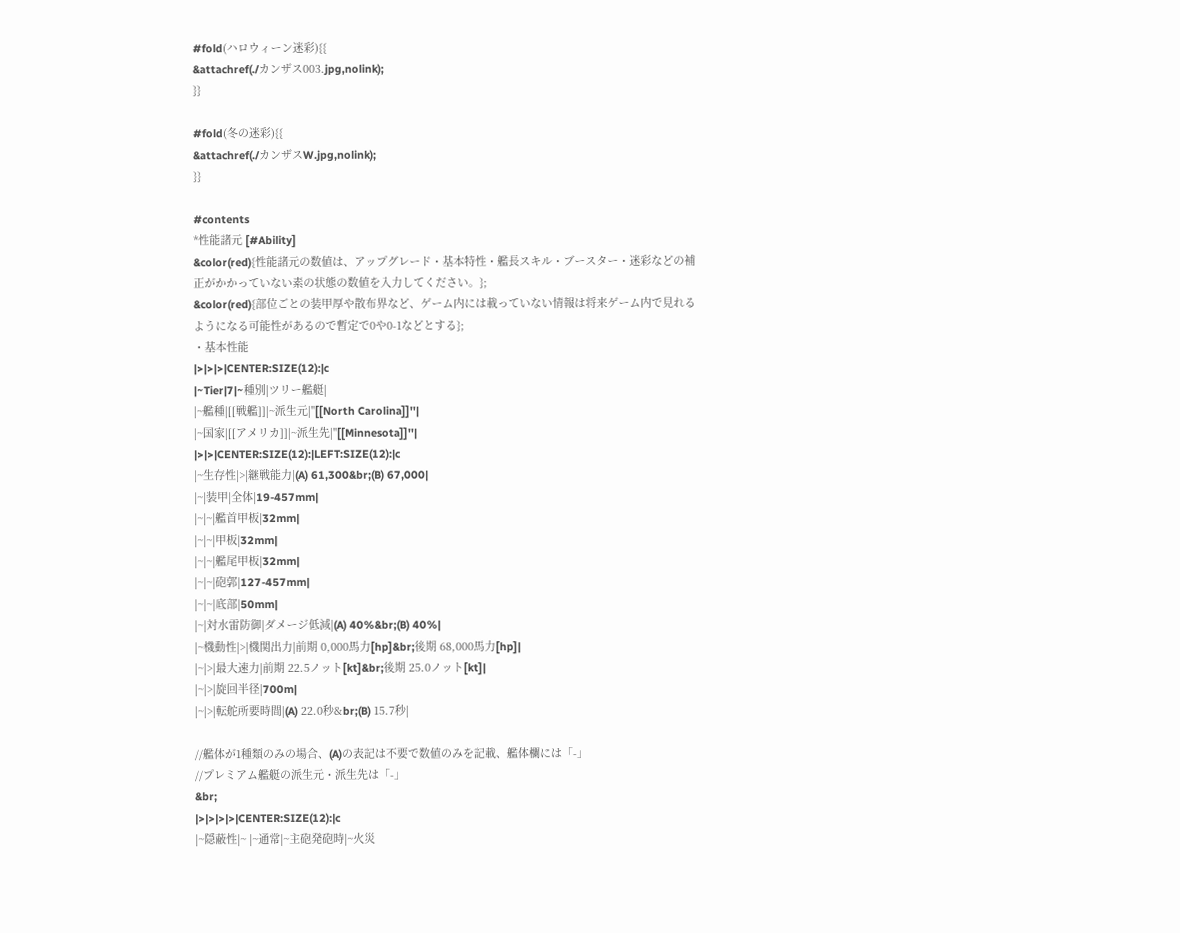#fold(ハロウィーン迷彩){{
&attachref(./カンザス003.jpg,nolink);
}}

#fold(冬の迷彩){{
&attachref(./カンザスW.jpg,nolink);
}}

#contents
*性能諸元 [#Ability]
&color(red){性能諸元の数値は、アップグレード・基本特性・艦長スキル・ブースター・迷彩などの補正がかかっていない素の状態の数値を入力してください。};
&color(red){部位ごとの装甲厚や散布界など、ゲーム内には載っていない情報は将来ゲーム内で見れるようになる可能性があるので暫定で0や0-1などとする};
・基本性能
|>|>|>|CENTER:SIZE(12):|c
|~Tier|7|~種別|ツリー艦艇|
|~艦種|[[戦艦]]|~派生元|''[[North Carolina]]''|
|~国家|[[アメリカ]]|~派生先|''[[Minnesota]]''|
|>|>|CENTER:SIZE(12):|LEFT:SIZE(12):|c
|~生存性|>|継戦能力|(A) 61,300&br;(B) 67,000|
|~|装甲|全体|19-457mm|
|~|~|艦首甲板|32mm|
|~|~|甲板|32mm|
|~|~|艦尾甲板|32mm|
|~|~|砲郭|127-457mm|
|~|~|底部|50mm|
|~|対水雷防御|ダメージ低減|(A) 40%&br;(B) 40%|
|~機動性|>|機関出力|前期 0,000馬力[hp]&br;後期 68,000馬力[hp]|
|~|>|最大速力|前期 22.5ノット[kt]&br;後期 25.0ノット[kt]|
|~|>|旋回半径|700m|
|~|>|転舵所要時間|(A) 22.0秒&br;(B) 15.7秒|

//艦体が1種類のみの場合、(A)の表記は不要で数値のみを記載、艦体欄には「-」
//プレミアム艦艇の派生元・派生先は「-」
&br;
|>|>|>|>|CENTER:SIZE(12):|c
|~隠蔽性|~ |~通常|~主砲発砲時|~火災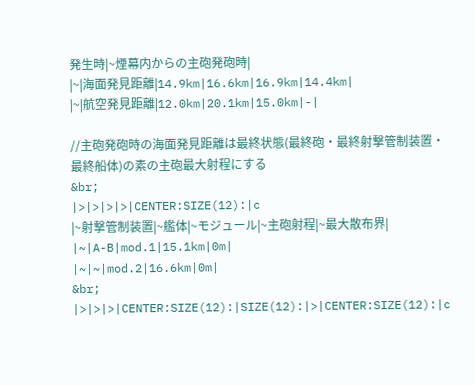発生時|~煙幕内からの主砲発砲時|
|~|海面発見距離|14.9km|16.6km|16.9km|14.4km|
|~|航空発見距離|12.0km|20.1km|15.0km|-|

//主砲発砲時の海面発見距離は最終状態(最終砲・最終射撃管制装置・最終船体)の素の主砲最大射程にする
&br;
|>|>|>|>|CENTER:SIZE(12):|c
|~射撃管制装置|~艦体|~モジュール|~主砲射程|~最大散布界|
|~|A-B|mod.1|15.1km|0m|
|~|~|mod.2|16.6km|0m|
&br;
|>|>|>|CENTER:SIZE(12):|SIZE(12):|>|CENTER:SIZE(12):|c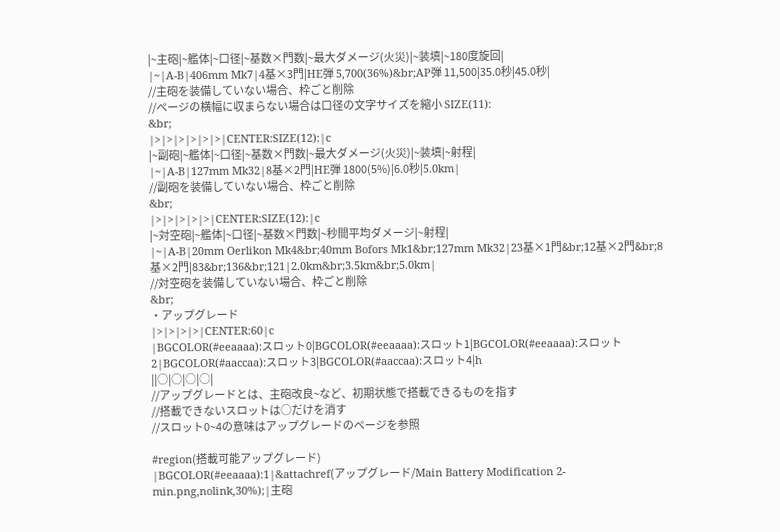|~主砲|~艦体|~口径|~基数×門数|~最大ダメージ(火災)|~装填|~180度旋回|
|~|A-B|406mm Mk7|4基×3門|HE弾 5,700(36%)&br;AP弾 11,500|35.0秒|45.0秒|
//主砲を装備していない場合、枠ごと削除
//ページの横幅に収まらない場合は口径の文字サイズを縮小 SIZE(11):
&br;
|>|>|>|>|>|>|CENTER:SIZE(12):|c
|~副砲|~艦体|~口径|~基数×門数|~最大ダメージ(火災)|~装填|~射程|
|~|A-B|127mm Mk32|8基×2門|HE弾 1800(5%)|6.0秒|5.0km|
//副砲を装備していない場合、枠ごと削除
&br;
|>|>|>|>|>|CENTER:SIZE(12):|c
|~対空砲|~艦体|~口径|~基数×門数|~秒間平均ダメージ|~射程|
|~|A-B|20mm Oerlikon Mk4&br;40mm Bofors Mk1&br;127mm Mk32|23基×1門&br;12基×2門&br;8基×2門|83&br;136&br;121|2.0km&br;3.5km&br;5.0km|
//対空砲を装備していない場合、枠ごと削除
&br;
・アップグレード
|>|>|>|>|CENTER:60|c
|BGCOLOR(#eeaaaa):スロット0|BGCOLOR(#eeaaaa):スロット1|BGCOLOR(#eeaaaa):スロット2|BGCOLOR(#aaccaa):スロット3|BGCOLOR(#aaccaa):スロット4|h
||○|○|○|○|
//アップグレードとは、主砲改良~など、初期状態で搭載できるものを指す
//搭載できないスロットは○だけを消す
//スロット0~4の意味はアップグレードのページを参照

#region(搭載可能アップグレード)
|BGCOLOR(#eeaaaa):1|&attachref(アップグレード/Main Battery Modification 2-min.png,nolink,30%);|主砲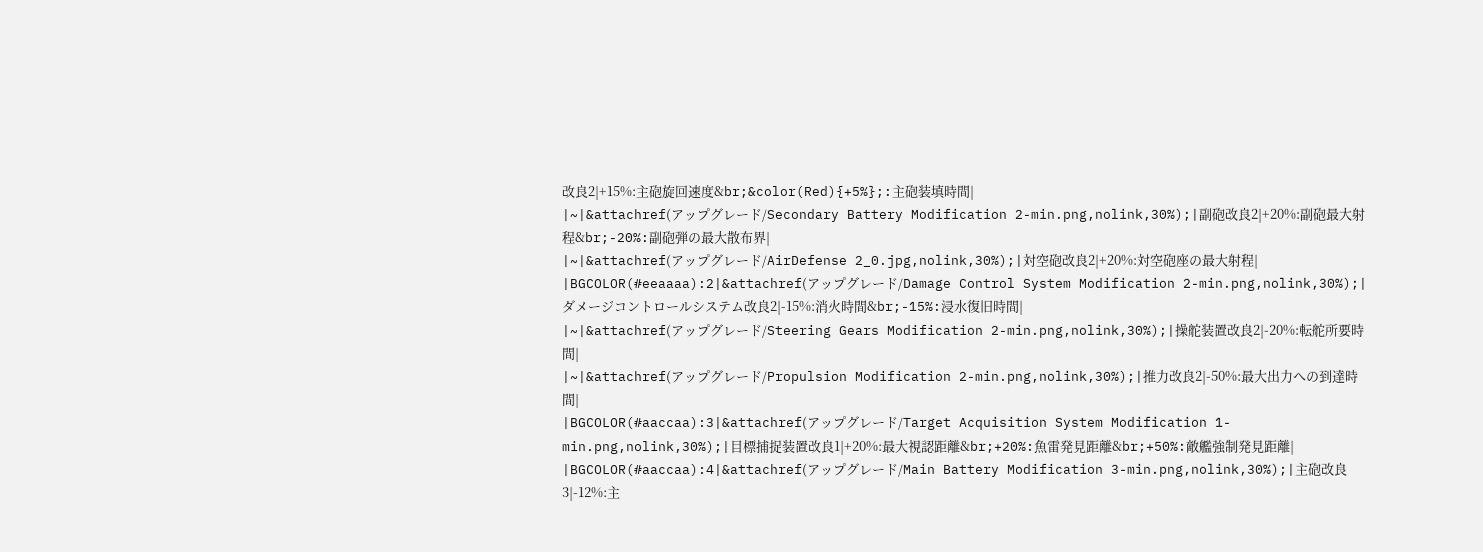改良2|+15%:主砲旋回速度&br;&color(Red){+5%};:主砲装填時間|
|~|&attachref(アップグレード/Secondary Battery Modification 2-min.png,nolink,30%);|副砲改良2|+20%:副砲最大射程&br;-20%:副砲弾の最大散布界|
|~|&attachref(アップグレード/AirDefense 2_0.jpg,nolink,30%);|対空砲改良2|+20%:対空砲座の最大射程|
|BGCOLOR(#eeaaaa):2|&attachref(アップグレード/Damage Control System Modification 2-min.png,nolink,30%);|ダメージコントロールシステム改良2|-15%:消火時間&br;-15%:浸水復旧時間|
|~|&attachref(アップグレード/Steering Gears Modification 2-min.png,nolink,30%);|操舵装置改良2|-20%:転舵所要時間|
|~|&attachref(アップグレード/Propulsion Modification 2-min.png,nolink,30%);|推力改良2|-50%:最大出力への到達時間|
|BGCOLOR(#aaccaa):3|&attachref(アップグレード/Target Acquisition System Modification 1-min.png,nolink,30%);|目標捕捉装置改良1|+20%:最大視認距離&br;+20%:魚雷発見距離&br;+50%:敵艦強制発見距離|
|BGCOLOR(#aaccaa):4|&attachref(アップグレード/Main Battery Modification 3-min.png,nolink,30%);|主砲改良3|-12%:主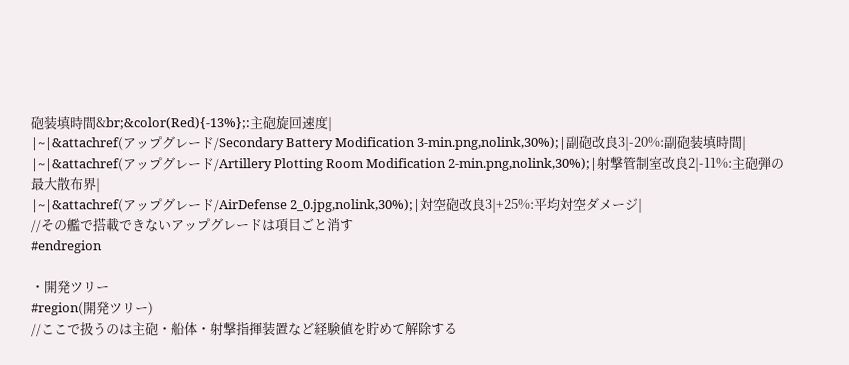砲装填時間&br;&color(Red){-13%};:主砲旋回速度|
|~|&attachref(アップグレード/Secondary Battery Modification 3-min.png,nolink,30%);|副砲改良3|-20%:副砲装填時間|
|~|&attachref(アップグレード/Artillery Plotting Room Modification 2-min.png,nolink,30%);|射撃管制室改良2|-11%:主砲弾の最大散布界|
|~|&attachref(アップグレード/AirDefense 2_0.jpg,nolink,30%);|対空砲改良3|+25%:平均対空ダメージ|
//その艦で搭載できないアップグレードは項目ごと消す
#endregion

・開発ツリー
#region(開発ツリー)
//ここで扱うのは主砲・船体・射撃指揮装置など経験値を貯めて解除する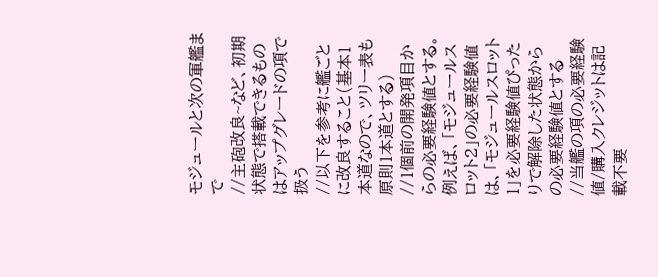モジュールと次の軍艦まで
//主砲改良~など、初期状態で搭載できるものはアップグレードの項で扱う
//以下を参考に艦ごとに改良すること(基本1本道なので、ツリー表も原則1本道とする)
//1個前の開発項目からの必要経験値とする。例えば、「モジュールスロット2」の必要経験値は、「モジュールスロット1」を必要経験値ぴったりで解除した状態からの必要経験値とする
//当艦の項の必要経験値/購入クレジットは記載不要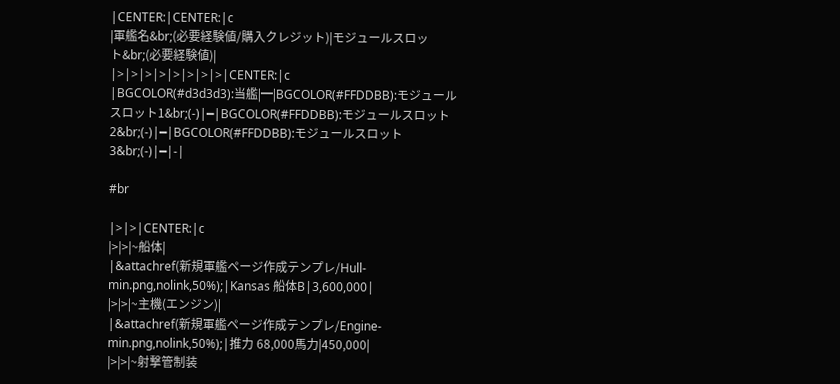|CENTER:|CENTER:|c
|軍艦名&br;(必要経験値/購入クレジット)|モジュールスロット&br;(必要経験値)|
|>|>|>|>|>|>|>|>|CENTER:|c
|BGCOLOR(#d3d3d3):当艦|━|BGCOLOR(#FFDDBB):モジュールスロット1&br;(-)|━|BGCOLOR(#FFDDBB):モジュールスロット2&br;(-)|━|BGCOLOR(#FFDDBB):モジュールスロット3&br;(-)|━|-|

#br

|>|>|CENTER:|c
|>|>|~船体|
|&attachref(新規軍艦ページ作成テンプレ/Hull-min.png,nolink,50%);|Kansas 船体B|3,600,000|
|>|>|~主機(エンジン)|
|&attachref(新規軍艦ページ作成テンプレ/Engine-min.png,nolink,50%);|推力 68,000馬力|450,000|
|>|>|~射撃管制装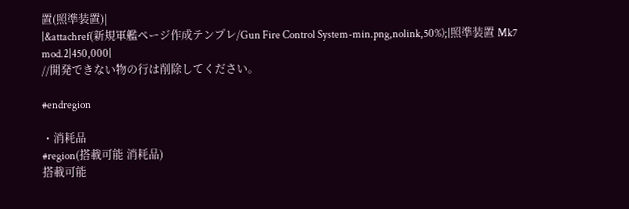置(照準装置)|
|&attachref(新規軍艦ページ作成テンプレ/Gun Fire Control System-min.png,nolink,50%);|照準装置 Mk7 mod.2|450,000|
//開発できない物の行は削除してください。

#endregion

・消耗品
#region(搭載可能 消耗品)
搭載可能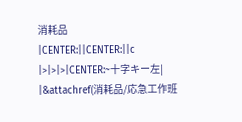消耗品
|CENTER:||CENTER:||c
|>|>|>|CENTER:~十字キー左|
|&attachref(消耗品/応急工作班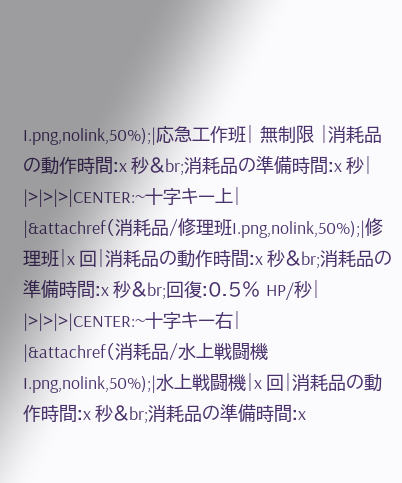I.png,nolink,50%);|応急工作班| 無制限 |消耗品の動作時間:x 秒&br;消耗品の準備時間:x 秒|
|>|>|>|CENTER:~十字キー上|
|&attachref(消耗品/修理班I.png,nolink,50%);|修理班|x 回|消耗品の動作時間:x 秒&br;消耗品の準備時間:x 秒&br;回復:0.5% HP/秒|
|>|>|>|CENTER:~十字キー右|
|&attachref(消耗品/水上戦闘機I.png,nolink,50%);|水上戦闘機|x 回|消耗品の動作時間:x 秒&br;消耗品の準備時間:x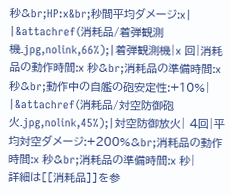秒&br;HP:x&br;秒間平均ダメージ:x|
|&attachref(消耗品/着弾観測機.jpg,nolink,66%);|着弾観測機|x 回|消耗品の動作時間:x 秒&br;消耗品の準備時間:x 秒&br;動作中の自艦の砲安定性:+10%|
|&attachref(消耗品/対空防御砲火.jpg,nolink,45%);|対空防御放火| 4回|平均対空ダメージ:+200%&br;消耗品の動作時間:x 秒&br;消耗品の準備時間:x 秒|
詳細は[[消耗品]]を参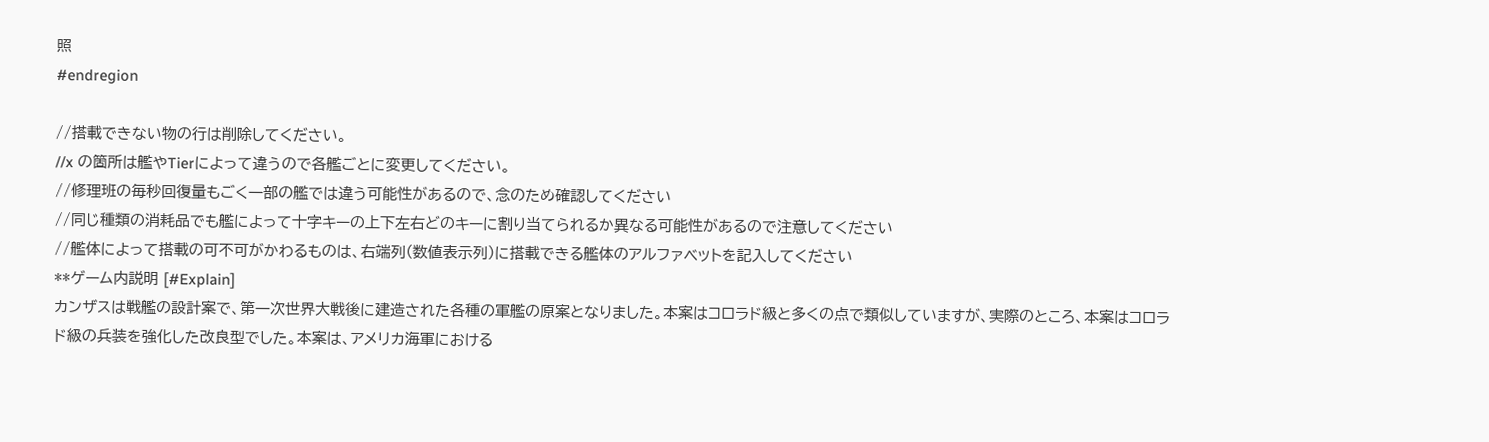照
#endregion

//搭載できない物の行は削除してください。
//x の箇所は艦やTierによって違うので各艦ごとに変更してください。
//修理班の毎秒回復量もごく一部の艦では違う可能性があるので、念のため確認してください
//同じ種類の消耗品でも艦によって十字キーの上下左右どのキーに割り当てられるか異なる可能性があるので注意してください
//艦体によって搭載の可不可がかわるものは、右端列(数値表示列)に搭載できる艦体のアルファベットを記入してください
**ゲーム内説明 [#Explain]
カンザスは戦艦の設計案で、第一次世界大戦後に建造された各種の軍艦の原案となりました。本案はコロラド級と多くの点で類似していますが、実際のところ、本案はコロラド級の兵装を強化した改良型でした。本案は、アメリカ海軍における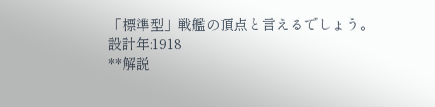「標準型」戦艦の頂点と言えるでしょう。
設計年:1918
**解説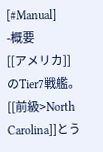[#Manual]
-概要
[[アメリカ]]のTier7戦艦。
[[前級>North Carolina]]とう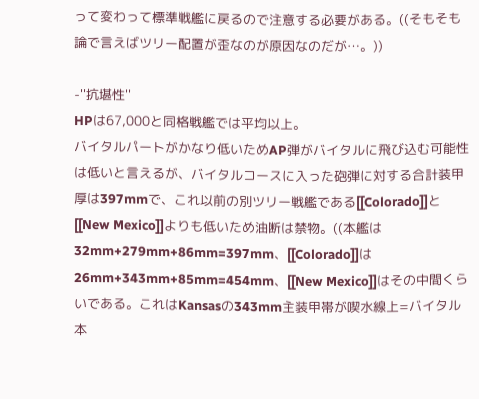って変わって標準戦艦に戻るので注意する必要がある。((そもそも論で言えばツリー配置が歪なのが原因なのだが…。))

-''抗堪性''
HPは67,000と同格戦艦では平均以上。
バイタルパートがかなり低いためAP弾がバイタルに飛び込む可能性は低いと言えるが、バイタルコースに入った砲弾に対する合計装甲厚は397mmで、これ以前の別ツリー戦艦である[[Colorado]]と[[New Mexico]]よりも低いため油断は禁物。((本艦は32mm+279mm+86mm=397mm、[[Colorado]]は26mm+343mm+85mm=454mm、[[New Mexico]]はその中間くらいである。これはKansasの343mm主装甲帯が喫水線上=バイタル本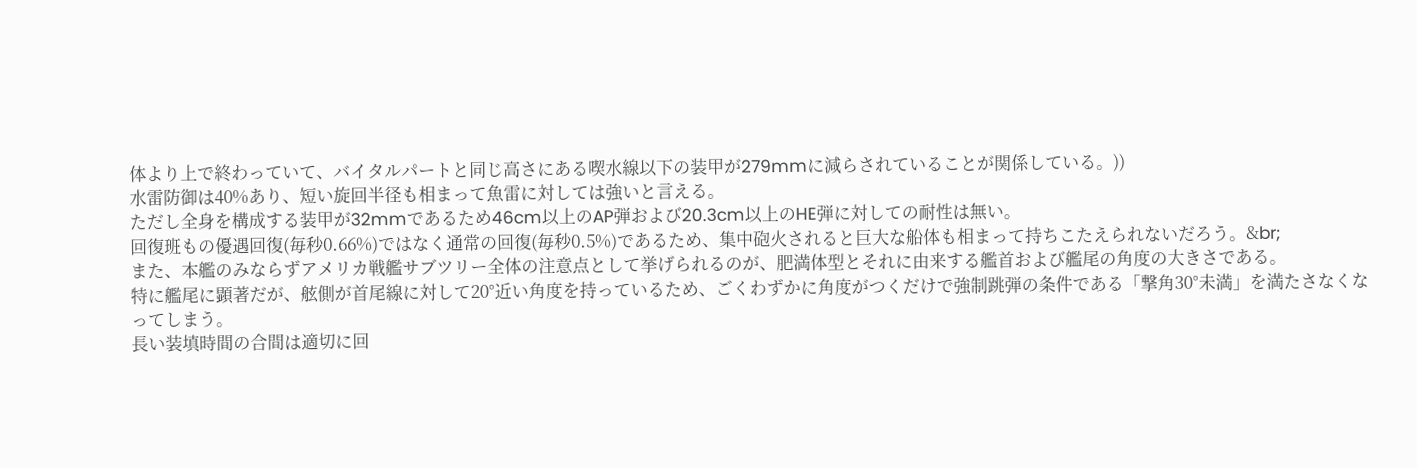体より上で終わっていて、バイタルパートと同じ高さにある喫水線以下の装甲が279mmに減らされていることが関係している。))
水雷防御は40%あり、短い旋回半径も相まって魚雷に対しては強いと言える。
ただし全身を構成する装甲が32mmであるため46cm以上のAP弾および20.3cm以上のHE弾に対しての耐性は無い。
回復班もの優遇回復(毎秒0.66%)ではなく通常の回復(毎秒0.5%)であるため、集中砲火されると巨大な船体も相まって持ちこたえられないだろう。&br;
また、本艦のみならずアメリカ戦艦サブツリー全体の注意点として挙げられるのが、肥満体型とそれに由来する艦首および艦尾の角度の大きさである。
特に艦尾に顕著だが、舷側が首尾線に対して20°近い角度を持っているため、ごくわずかに角度がつくだけで強制跳弾の条件である「撃角30°未満」を満たさなくなってしまう。
長い装填時間の合間は適切に回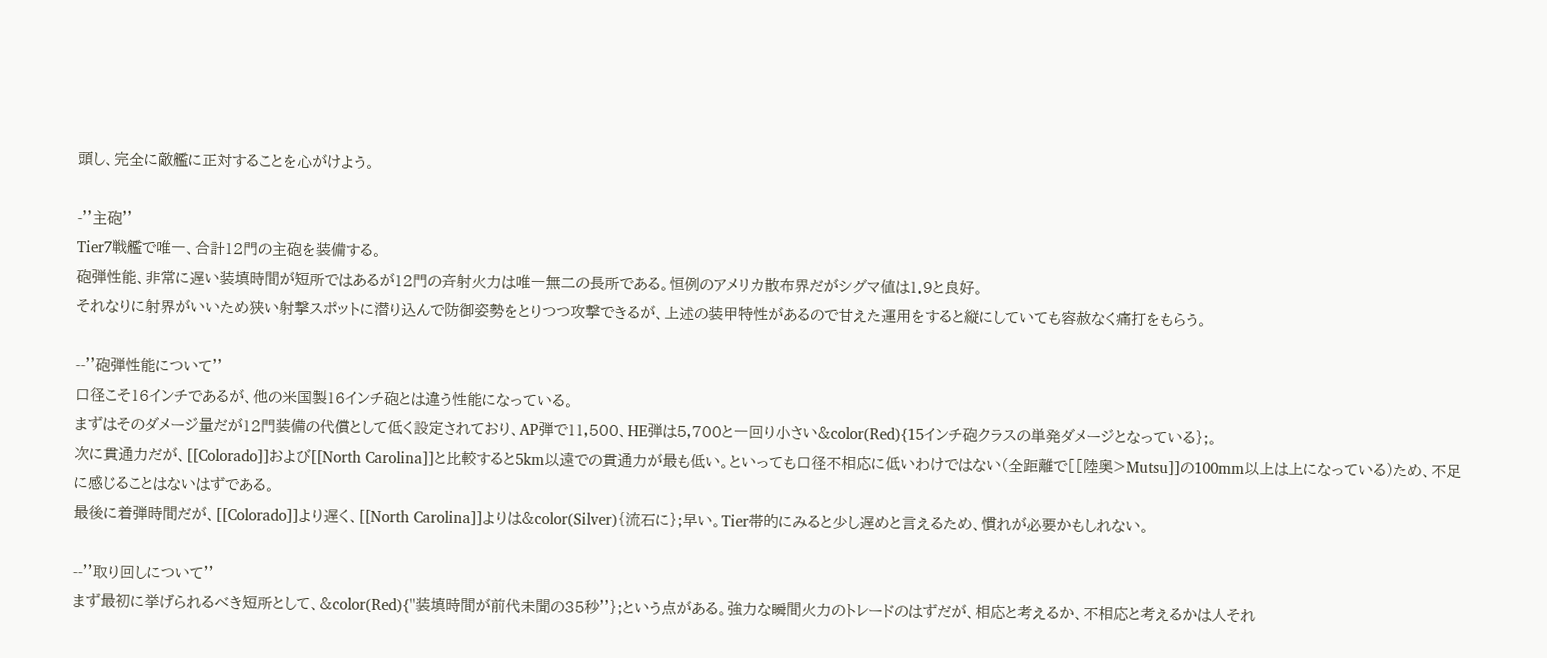頭し、完全に敵艦に正対することを心がけよう。

-''主砲''
Tier7戦艦で唯一、合計12門の主砲を装備する。
砲弾性能、非常に遅い装填時間が短所ではあるが12門の斉射火力は唯一無二の長所である。恒例のアメリカ散布界だがシグマ値は1.9と良好。
それなりに射界がいいため狭い射撃スポットに潜り込んで防御姿勢をとりつつ攻撃できるが、上述の装甲特性があるので甘えた運用をすると縦にしていても容赦なく痛打をもらう。

--''砲弾性能について''
口径こそ16インチであるが、他の米国製16インチ砲とは違う性能になっている。
まずはそのダメージ量だが12門装備の代償として低く設定されており、AP弾で11,500、HE弾は5,700と一回り小さい&color(Red){15インチ砲クラスの単発ダメージとなっている};。
次に貫通力だが、[[Colorado]]および[[North Carolina]]と比較すると5km以遠での貫通力が最も低い。といっても口径不相応に低いわけではない(全距離で[[陸奥>Mutsu]]の100mm以上は上になっている)ため、不足に感じることはないはずである。
最後に着弾時間だが、[[Colorado]]より遅く、[[North Carolina]]よりは&color(Silver){流石に};早い。Tier帯的にみると少し遅めと言えるため、慣れが必要かもしれない。

--''取り回しについて''
まず最初に挙げられるべき短所として、&color(Red){''装填時間が前代未聞の35秒''};という点がある。強力な瞬間火力のトレードのはずだが、相応と考えるか、不相応と考えるかは人それ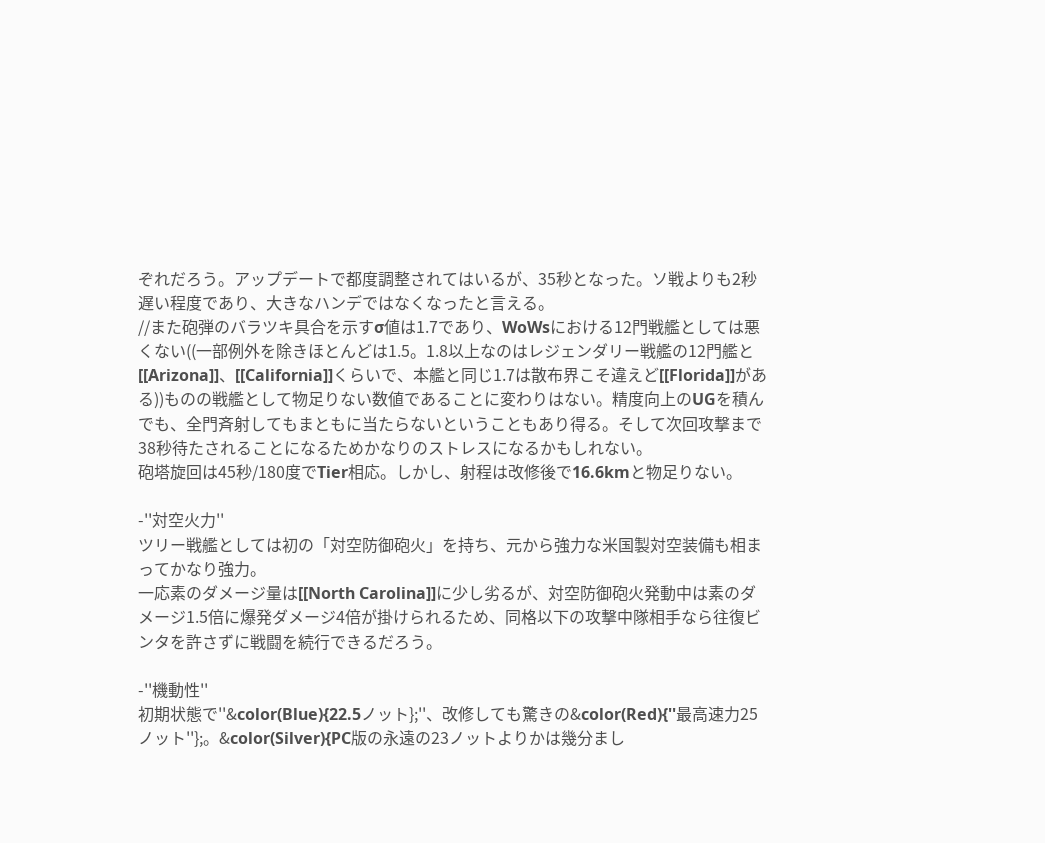ぞれだろう。アップデートで都度調整されてはいるが、35秒となった。ソ戦よりも2秒遅い程度であり、大きなハンデではなくなったと言える。
//また砲弾のバラツキ具合を示すσ値は1.7であり、WoWsにおける12門戦艦としては悪くない((一部例外を除きほとんどは1.5。1.8以上なのはレジェンダリー戦艦の12門艦と[[Arizona]]、[[California]]くらいで、本艦と同じ1.7は散布界こそ違えど[[Florida]]がある))ものの戦艦として物足りない数値であることに変わりはない。精度向上のUGを積んでも、全門斉射してもまともに当たらないということもあり得る。そして次回攻撃まで38秒待たされることになるためかなりのストレスになるかもしれない。
砲塔旋回は45秒/180度でTier相応。しかし、射程は改修後で16.6kmと物足りない。

-''対空火力''
ツリー戦艦としては初の「対空防御砲火」を持ち、元から強力な米国製対空装備も相まってかなり強力。
一応素のダメージ量は[[North Carolina]]に少し劣るが、対空防御砲火発動中は素のダメージ1.5倍に爆発ダメージ4倍が掛けられるため、同格以下の攻撃中隊相手なら往復ビンタを許さずに戦闘を続行できるだろう。

-''機動性''
初期状態で''&color(Blue){22.5ノット};''、改修しても驚きの&color(Red){''最高速力25ノット''};。&color(Silver){PC版の永遠の23ノットよりかは幾分まし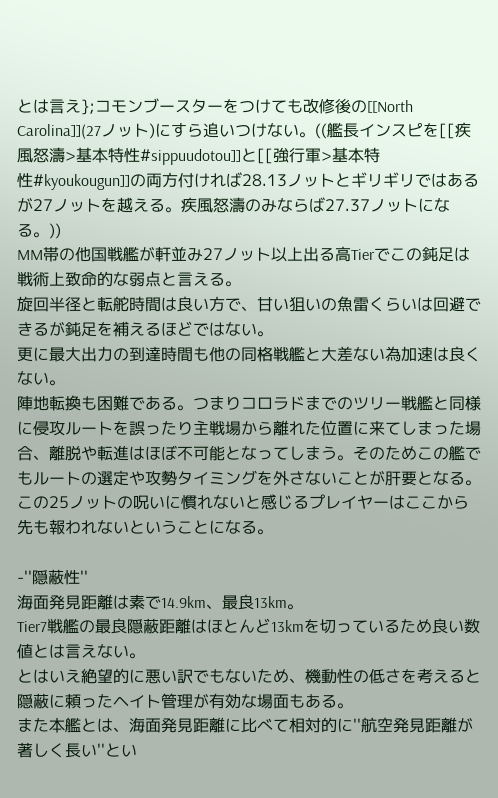とは言え};コモンブースターをつけても改修後の[[North Carolina]](27ノット)にすら追いつけない。((艦長インスピを[[疾風怒濤>基本特性#sippuudotou]]と[[強行軍>基本特性#kyoukougun]]の両方付ければ28.13ノットとギリギリではあるが27ノットを越える。疾風怒濤のみならば27.37ノットになる。))
MM帯の他国戦艦が軒並み27ノット以上出る高Tierでこの鈍足は戦術上致命的な弱点と言える。
旋回半径と転舵時間は良い方で、甘い狙いの魚雷くらいは回避できるが鈍足を補えるほどではない。
更に最大出力の到達時間も他の同格戦艦と大差ない為加速は良くない。
陣地転換も困難である。つまりコロラドまでのツリー戦艦と同様に侵攻ルートを誤ったり主戦場から離れた位置に来てしまった場合、離脱や転進はほぼ不可能となってしまう。そのためこの艦でもルートの選定や攻勢タイミングを外さないことが肝要となる。
この25ノットの呪いに慣れないと感じるプレイヤーはここから先も報われないということになる。

-''隠蔽性''
海面発見距離は素で14.9km、最良13km。
Tier7戦艦の最良隠蔽距離はほとんど13kmを切っているため良い数値とは言えない。
とはいえ絶望的に悪い訳でもないため、機動性の低さを考えると隠蔽に頼ったヘイト管理が有効な場面もある。
また本艦とは、海面発見距離に比べて相対的に''航空発見距離が著しく長い''とい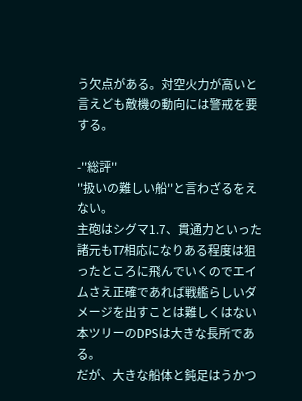う欠点がある。対空火力が高いと言えども敵機の動向には警戒を要する。

-''総評''
''扱いの難しい船''と言わざるをえない。
主砲はシグマ1.7、貫通力といった諸元もT7相応になりある程度は狙ったところに飛んでいくのでエイムさえ正確であれば戦艦らしいダメージを出すことは難しくはない 本ツリーのDPSは大きな長所である。
だが、大きな船体と鈍足はうかつ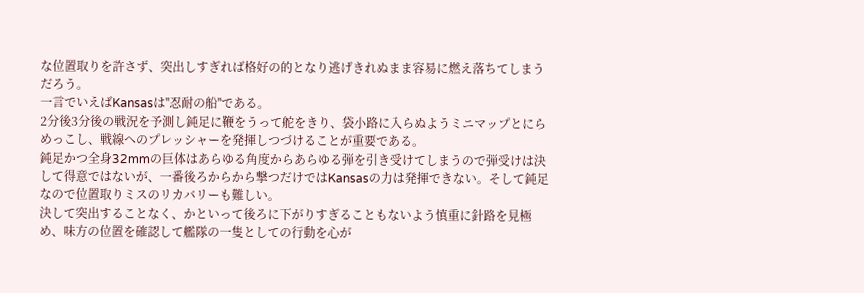な位置取りを許さず、突出しすぎれば格好の的となり逃げきれぬまま容易に燃え落ちてしまうだろう。
一言でいえばKansasは''忍耐の船''である。
2分後3分後の戦況を予測し鈍足に鞭をうって舵をきり、袋小路に入らぬようミニマップとにらめっこし、戦線へのプレッシャーを発揮しつづけることが重要である。
鈍足かつ全身32mmの巨体はあらゆる角度からあらゆる弾を引き受けてしまうので弾受けは決して得意ではないが、一番後ろからから撃つだけではKansasの力は発揮できない。そして鈍足なので位置取りミスのリカバリーも難しい。
決して突出することなく、かといって後ろに下がりすぎることもないよう慎重に針路を見極め、味方の位置を確認して艦隊の一隻としての行動を心が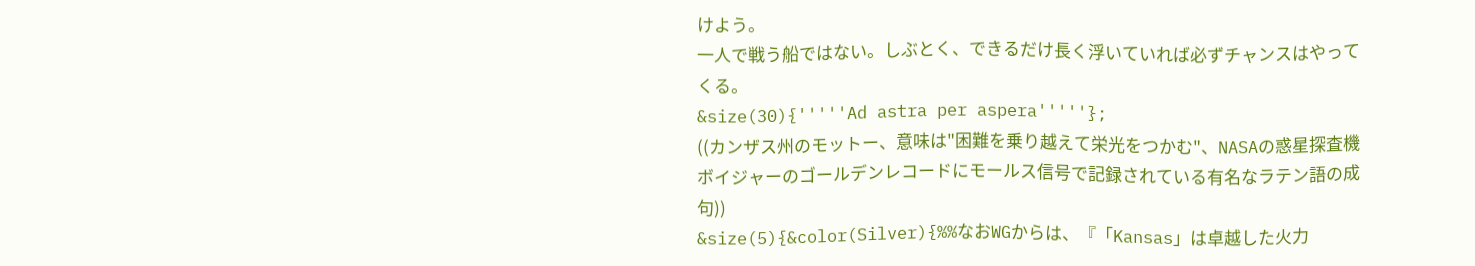けよう。
一人で戦う船ではない。しぶとく、できるだけ長く浮いていれば必ずチャンスはやってくる。
&size(30){'''''Ad astra per aspera'''''};
((カンザス州のモットー、意味は"困難を乗り越えて栄光をつかむ"、NASAの惑星探査機ボイジャーのゴールデンレコードにモールス信号で記録されている有名なラテン語の成句))
&size(5){&color(Silver){%%なおWGからは、『「Kansas」は卓越した火力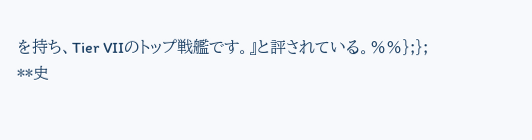を持ち、Tier VIIのトップ戦艦です。』と評されている。%%};};
**史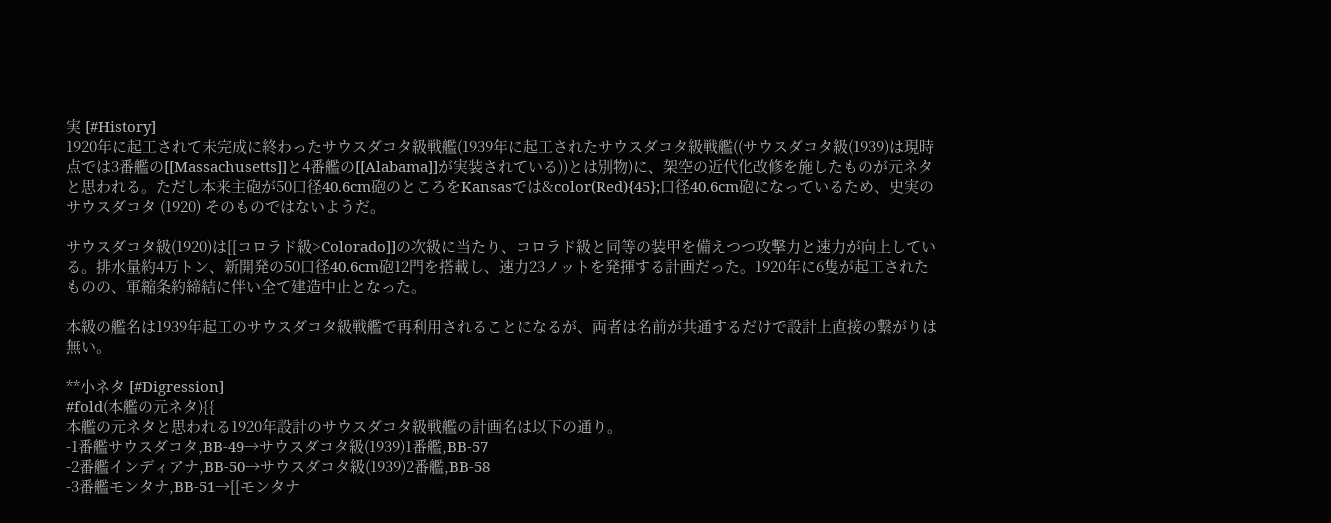実 [#History]
1920年に起工されて未完成に終わったサウスダコタ級戦艦(1939年に起工されたサウスダコタ級戦艦((サウスダコタ級(1939)は現時点では3番艦の[[Massachusetts]]と4番艦の[[Alabama]]が実装されている))とは別物)に、架空の近代化改修を施したものが元ネタと思われる。ただし本来主砲が50口径40.6cm砲のところをKansasでは&color(Red){45};口径40.6cm砲になっているため、史実のサウスダコタ (1920) そのものではないようだ。

サウスダコタ級(1920)は[[コロラド級>Colorado]]の次級に当たり、コロラド級と同等の装甲を備えつつ攻撃力と速力が向上している。排水量約4万トン、新開発の50口径40.6cm砲12門を搭載し、速力23ノットを発揮する計画だった。1920年に6隻が起工されたものの、軍縮条約締結に伴い全て建造中止となった。

本級の艦名は1939年起工のサウスダコタ級戦艦で再利用されることになるが、両者は名前が共通するだけで設計上直接の繋がりは無い。

**小ネタ [#Digression]
#fold(本艦の元ネタ){{
本艦の元ネタと思われる1920年設計のサウスダコタ級戦艦の計画名は以下の通り。
-1番艦サウスダコタ,BB-49→サウスダコタ級(1939)1番艦,BB-57
-2番艦インディアナ,BB-50→サウスダコタ級(1939)2番艦,BB-58
-3番艦モンタナ,BB-51→[[モンタナ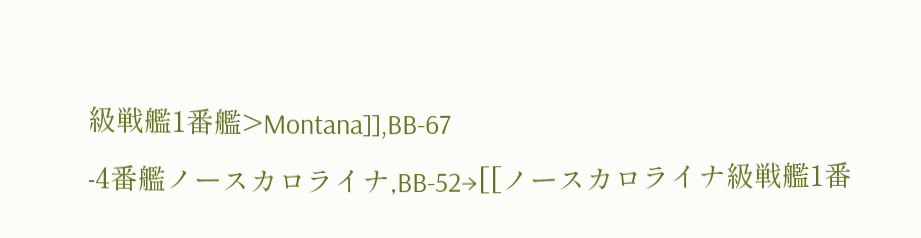級戦艦1番艦>Montana]],BB-67
-4番艦ノースカロライナ,BB-52→[[ノースカロライナ級戦艦1番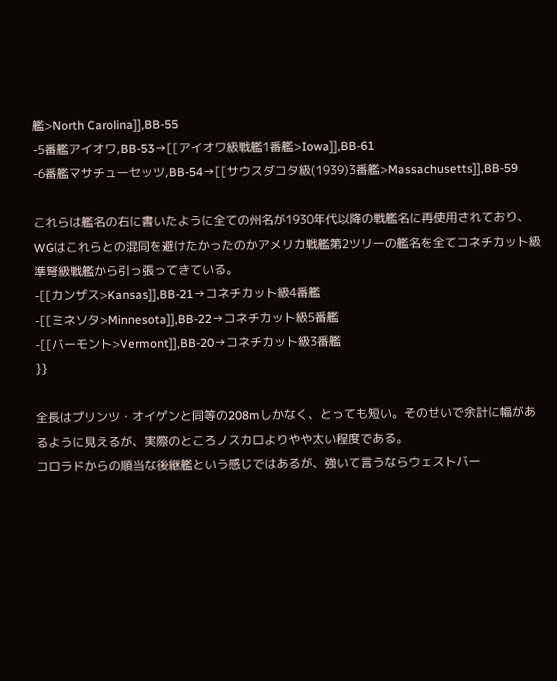艦>North Carolina]],BB-55
-5番艦アイオワ,BB-53→[[アイオワ級戦艦1番艦>Iowa]],BB-61
-6番艦マサチューセッツ,BB-54→[[サウスダコタ級(1939)3番艦>Massachusetts]],BB-59

これらは艦名の右に書いたように全ての州名が1930年代以降の戦艦名に再使用されており、WGはこれらとの混同を避けたかったのかアメリカ戦艦第2ツリーの艦名を全てコネチカット級準弩級戦艦から引っ張ってきている。
-[[カンザス>Kansas]],BB-21→コネチカット級4番艦
-[[ミネソタ>Minnesota]],BB-22→コネチカット級5番艦
-[[バーモント>Vermont]],BB-20→コネチカット級3番艦
}}

全長はプリンツ・オイゲンと同等の208mしかなく、とっても短い。そのせいで余計に幅があるように見えるが、実際のところノスカロよりやや太い程度である。
コロラドからの順当な後継艦という感じではあるが、強いて言うならウェストバー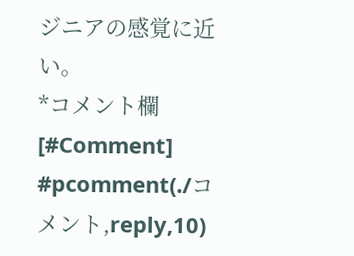ジニアの感覚に近い。
*コメント欄 [#Comment]
#pcomment(./コメント,reply,10)